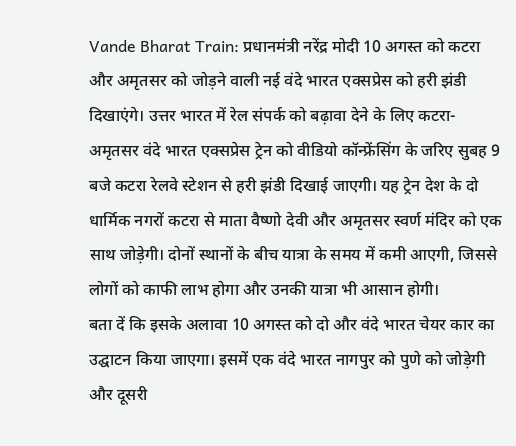Vande Bharat Train: प्रधानमंत्री नरेंद्र मोदी 10 अगस्त को कटरा और अमृतसर को जोड़ने वाली नई वंदे भारत एक्सप्रेस को हरी झंडी दिखाएंगे। उत्तर भारत में रेल संपर्क को बढ़ावा देने के लिए कटरा-अमृतसर वंदे भारत एक्सप्रेस ट्रेन को वीडियो कॉन्फ्रेंसिंग के जरिए सुबह 9 बजे कटरा रेलवे स्टेशन से हरी झंडी दिखाई जाएगी। यह ट्रेन देश के दो धार्मिक नगरों कटरा से माता वैष्णो देवी और अमृतसर स्वर्ण मंदिर को एक साथ जोड़ेगी। दोनों स्थानों के बीच यात्रा के समय में कमी आएगी, जिससे लोगों को काफी लाभ होगा और उनकी यात्रा भी आसान होगी।
बता दें कि इसके अलावा 10 अगस्त को दो और वंदे भारत चेयर कार का उद्घाटन किया जाएगा। इसमें एक वंदे भारत नागपुर को पुणे को जोड़ेगी और दूसरी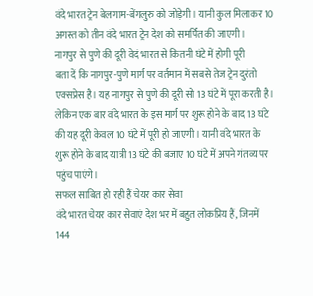वंदे भारत ट्रेन बेलगाम-बेंगलुरु को जोड़ेगी। यानी कुल मिलाकर 10 अगस्त को तीन वंदे भारत ट्रेन देश को समर्पित की जाएगी।
नागपुर से पुणे की दूरी वेदं भारत से कितनी घंटे में होगी पूरी
बता दें कि नागपुर-पुणे मार्ग पर वर्तमान में सबसे तेज ट्रेन दुरंतो एक्सप्रेस है। यह नागपुर से पुणे की दूरी सो 13 घंटे में पूरा करती है। लेकिन एक बार वंदे भारत के इस मार्ग पर शुरू होने के बाद 13 घंटे की यह दूरी केवल 10 घंटे में पूरी हो जाएगी। यानी वंदे भारत के शुरू होने के बाद यात्री 13 घंटे की बजाए 10 घंटे में अपने गंतव्य पर पहुंच पाएंगे।
सफल साबित हो रही हैं चेयर कार सेवा
वंदे भारत चेयर कार सेवाएं देश भर में बहुत लोकप्रिय हैं, जिनमें 144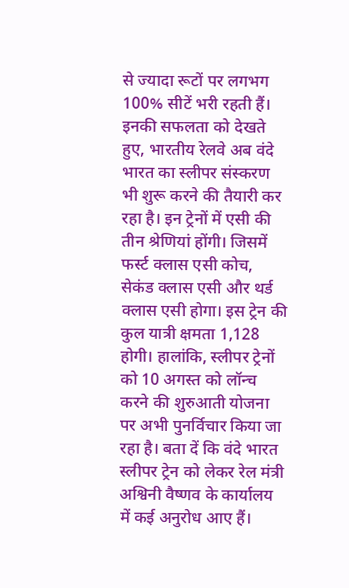से ज्यादा रूटों पर लगभग 100% सीटें भरी रहती हैं। इनकी सफलता को देखते हुए, भारतीय रेलवे अब वंदे भारत का स्लीपर संस्करण भी शुरू करने की तैयारी कर रहा है। इन ट्रेनों में एसी की तीन श्रेणियां होंगी। जिसमें फर्स्ट क्लास एसी कोच, सेकंड क्लास एसी और थर्ड क्लास एसी होगा। इस ट्रेन की कुल यात्री क्षमता 1,128 होगी। हालांकि, स्लीपर ट्रेनों को 10 अगस्त को लॉन्च करने की शुरुआती योजना पर अभी पुनर्विचार किया जा रहा है। बता दें कि वंदे भारत स्लीपर ट्रेन को लेकर रेल मंत्री अश्विनी वैष्णव के कार्यालय में कई अनुरोध आए हैं।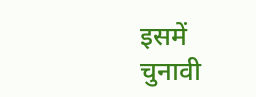इसमें चुनावी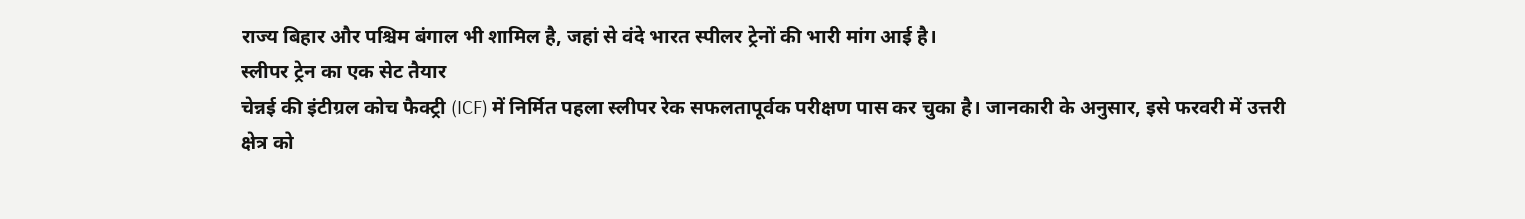राज्य बिहार और पश्चिम बंगाल भी शामिल है, जहां से वंदे भारत स्पीलर ट्रेनों की भारी मांग आई है।
स्लीपर ट्रेन का एक सेट तैयार
चेन्नई की इंटीग्रल कोच फैक्ट्री (ICF) में निर्मित पहला स्लीपर रेक सफलतापूर्वक परीक्षण पास कर चुका है। जानकारी के अनुसार, इसे फरवरी में उत्तरी क्षेत्र को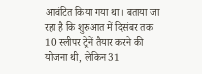आवंटित किया गया था। बताया जा रहा है कि शुरुआत में दिसंबर तक 10 स्लीपर ट्रेनें तैयार करने की योजना थी, लेकिन 31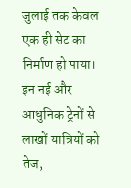जुलाई तक केवल एक ही सेट का निर्माण हो पाया। इन नई और आधुनिक ट्रेनों से लाखों यात्रियों को तेज,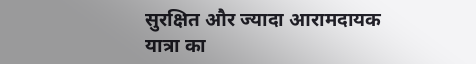सुरक्षित और ज्यादा आरामदायक यात्रा का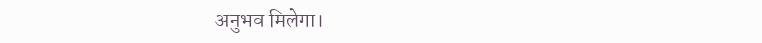अनुभव मिलेगा।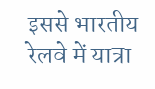इससे भारतीय रेलवे में यात्रा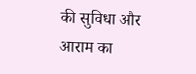की सुविधा और आराम का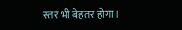स्तर भी बेहतर होगा।